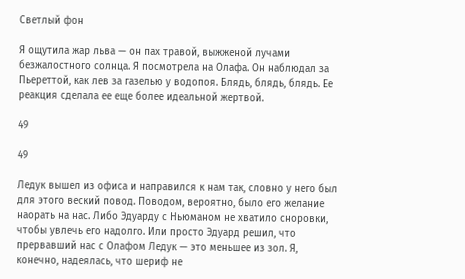Светлый фон

Я ощутила жар льва — он пах травой, выжженой лучами безжалостного солнца. Я посмотрела на Олафа. Он наблюдал за Пьереттой, как лев за газелью у водопоя. Блядь, блядь, блядь. Ее реакция сделала ее еще более идеальной жертвой.

49

49

Ледук вышел из офиса и направился к нам так, словно у него был для этого веский повод. Поводом, вероятно, было его желание наорать на нас. Либо Эдуарду с Ньюманом не хватило сноровки, чтобы увлечь его надолго. Или просто Эдуард решил, что прервавший нас с Олафом Ледук — это меньшее из зол. Я, конечно, надеялась, что шериф не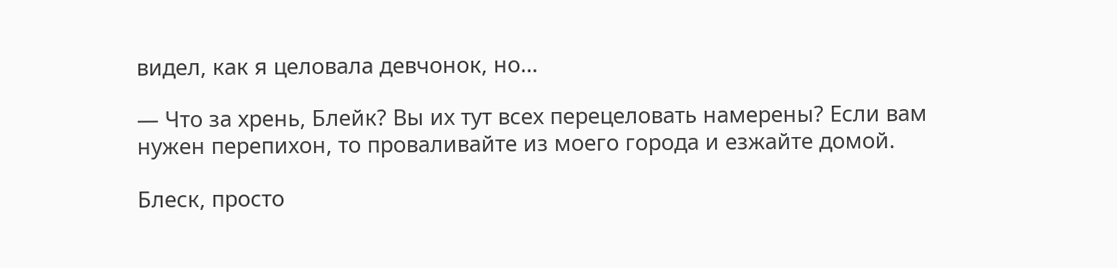видел, как я целовала девчонок, но…

— Что за хрень, Блейк? Вы их тут всех перецеловать намерены? Если вам нужен перепихон, то проваливайте из моего города и езжайте домой.

Блеск, просто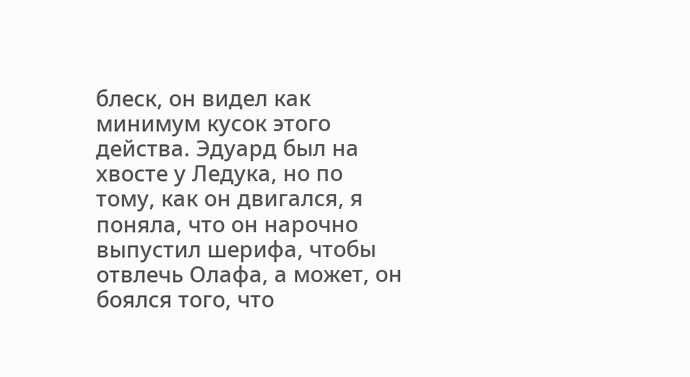блеск, он видел как минимум кусок этого действа. Эдуард был на хвосте у Ледука, но по тому, как он двигался, я поняла, что он нарочно выпустил шерифа, чтобы отвлечь Олафа, а может, он боялся того, что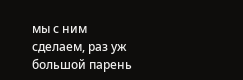мы с ним сделаем, раз уж большой парень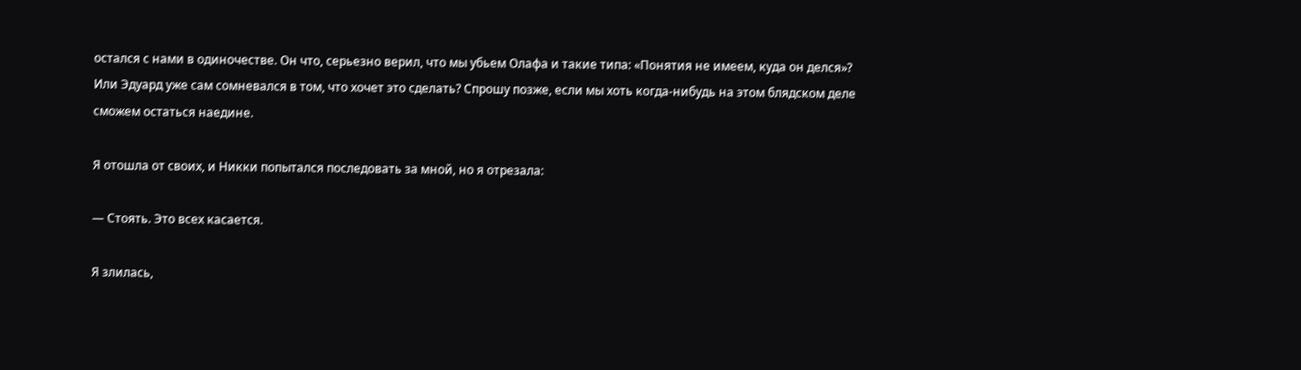остался с нами в одиночестве. Он что, серьезно верил, что мы убьем Олафа и такие типа: «Понятия не имеем, куда он делся»? Или Эдуард уже сам сомневался в том, что хочет это сделать? Спрошу позже, если мы хоть когда-нибудь на этом блядском деле сможем остаться наедине.

Я отошла от своих, и Никки попытался последовать за мной, но я отрезала:

— Стоять. Это всех касается.

Я злилась,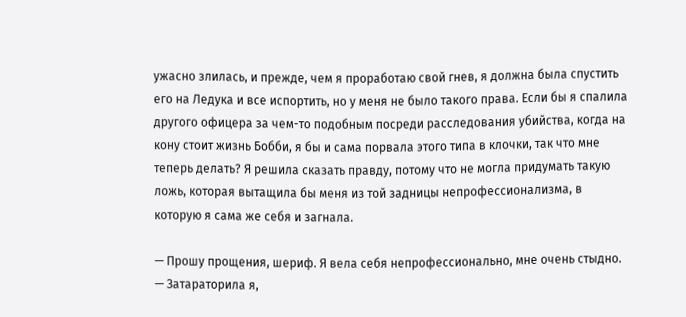ужасно злилась, и прежде, чем я проработаю свой гнев, я должна была спустить его на Ледука и все испортить, но у меня не было такого права. Если бы я спалила другого офицера за чем-то подобным посреди расследования убийства, когда на кону стоит жизнь Бобби, я бы и сама порвала этого типа в клочки, так что мне теперь делать? Я решила сказать правду, потому что не могла придумать такую ложь, которая вытащила бы меня из той задницы непрофессионализма, в которую я сама же себя и загнала.

— Прошу прощения, шериф. Я вела себя непрофессионально, мне очень стыдно. — Затараторила я,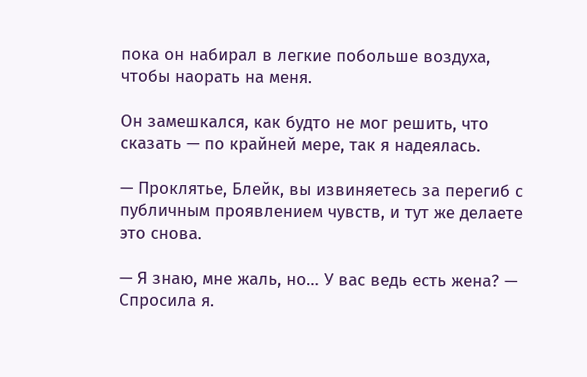пока он набирал в легкие побольше воздуха, чтобы наорать на меня.

Он замешкался, как будто не мог решить, что сказать — по крайней мере, так я надеялась.

— Проклятье, Блейк, вы извиняетесь за перегиб с публичным проявлением чувств, и тут же делаете это снова.

— Я знаю, мне жаль, но… У вас ведь есть жена? — Спросила я.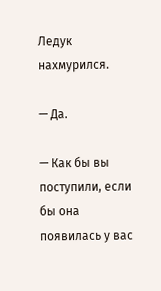Ледук нахмурился.

— Да.

— Как бы вы поступили, если бы она появилась у вас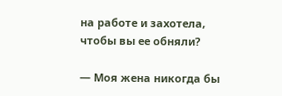на работе и захотела, чтобы вы ее обняли?

— Моя жена никогда бы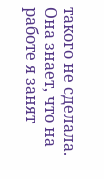такого не сделала. Она знает, что на работе я занят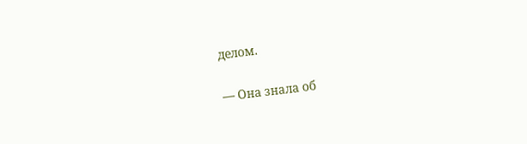делом.

— Она знала об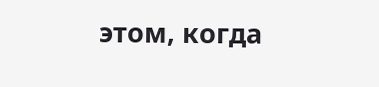этом, когда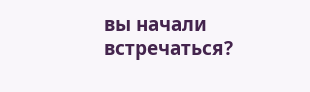вы начали встречаться?